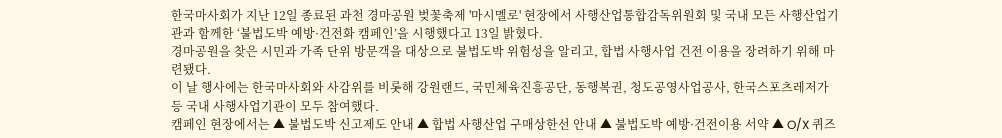한국마사회가 지난 12일 종료된 과천 경마공원 벚꽃축제 '마시멜로' 현장에서 사행산업통합감독위원회 및 국내 모든 사행산업기관과 함께한 ‘불법도박 예방·건전화 캠페인’을 시행했다고 13일 밝혔다.
경마공원을 찾은 시민과 가족 단위 방문객을 대상으로 불법도박 위험성을 알리고, 합법 사행사업 건전 이용을 장려하기 위해 마련됐다.
이 날 행사에는 한국마사회와 사감위를 비롯해 강원랜드, 국민체육진흥공단, 동행복권, 청도공영사업공사, 한국스포츠레저가 등 국내 사행사업기관이 모두 참여했다.
캠페인 현장에서는 ▲ 불법도박 신고제도 안내 ▲ 합법 사행산업 구매상한선 안내 ▲ 불법도박 예방·건전이용 서약 ▲ O/X 퀴즈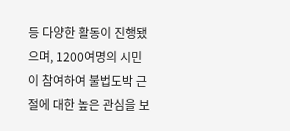등 다양한 활동이 진행됐으며, 1200여명의 시민이 참여하여 불법도박 근절에 대한 높은 관심을 보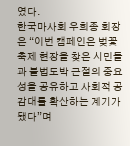였다.
한국마사회 우희종 회장은 “이번 캠페인은 벚꽃축제 현장을 찾은 시민들과 불법도박 근절의 중요성을 공유하고 사회적 공감대를 확산하는 계기가 됐다”며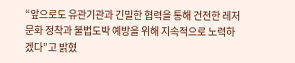“앞으로도 유관기관과 긴밀한 협력을 통해 건전한 레저문화 정착과 불법도박 예방을 위해 지속적으로 노력하겠다”고 밝혔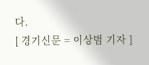다.
[ 경기신문 = 이상범 기자 ]